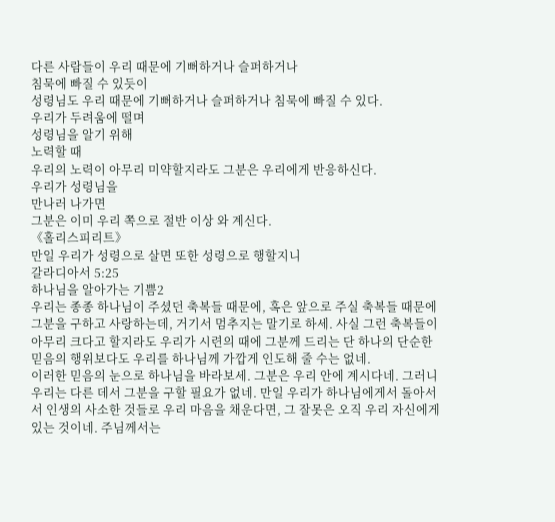다른 사람들이 우리 때문에 기뻐하거나 슬퍼하거나
침묵에 빠질 수 있듯이
성령님도 우리 때문에 기뻐하거나 슬퍼하거나 침묵에 빠질 수 있다.
우리가 두려움에 떨며
성령님을 알기 위해
노력할 때
우리의 노력이 아무리 미약할지라도 그분은 우리에게 반응하신다.
우리가 성령님을
만나러 나가면
그분은 이미 우리 쪽으로 절반 이상 와 계신다.
《홀리스피리트》
만일 우리가 성령으로 살면 또한 성령으로 행할지니
갈라디아서 5:25
하나님을 알아가는 기쁨2
우리는 종종 하나님이 주셨던 축복들 때문에, 혹은 앞으로 주실 축복들 때문에 그분을 구하고 사랑하는데, 거기서 멈추지는 말기로 하세. 사실 그런 축복들이 아무리 크다고 할지라도 우리가 시련의 때에 그분께 드리는 단 하나의 단순한 믿음의 행위보다도 우리를 하나님께 가깝게 인도해 줄 수는 없네.
이러한 믿음의 눈으로 하나님을 바라보세. 그분은 우리 안에 계시다네. 그러니 우리는 다른 데서 그분을 구할 필요가 없네. 만일 우리가 하나님에게서 돌아서서 인생의 사소한 것들로 우리 마음을 채운다면, 그 잘못은 오직 우리 자신에게 있는 것이네. 주님께서는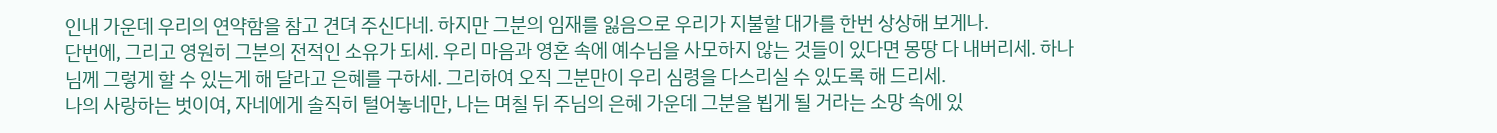인내 가운데 우리의 연약함을 참고 견뎌 주신다네. 하지만 그분의 임재를 잃음으로 우리가 지불할 대가를 한번 상상해 보게나.
단번에, 그리고 영원히 그분의 전적인 소유가 되세. 우리 마음과 영혼 속에 예수님을 사모하지 않는 것들이 있다면 몽땅 다 내버리세. 하나님께 그렇게 할 수 있는게 해 달라고 은혜를 구하세. 그리하여 오직 그분만이 우리 심령을 다스리실 수 있도록 해 드리세.
나의 사랑하는 벗이여, 자네에게 솔직히 털어놓네만, 나는 며칠 뒤 주님의 은혜 가운데 그분을 뵙게 될 거라는 소망 속에 있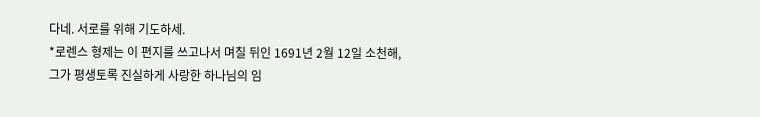다네. 서로를 위해 기도하세.
*로렌스 형제는 이 편지를 쓰고나서 며칠 뒤인 1691년 2월 12일 소천해, 그가 평생토록 진실하게 사랑한 하나님의 임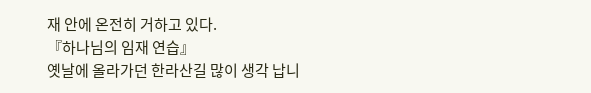재 안에 온전히 거하고 있다.
『하나님의 임재 연습』
옛날에 올라가던 한라산길 많이 생각 납니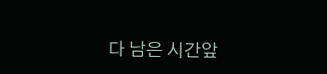다 남은 시간앞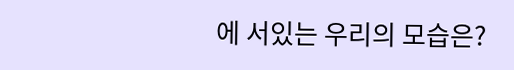에 서있는 우리의 모습은?